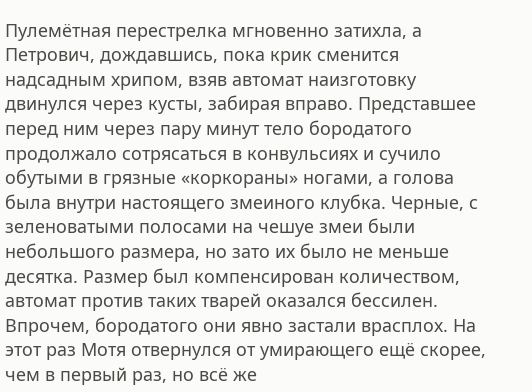Пулемётная перестрелка мгновенно затихла, а Петрович, дождавшись, пока крик сменится надсадным хрипом, взяв автомат наизготовку двинулся через кусты, забирая вправо. Представшее перед ним через пару минут тело бородатого продолжало сотрясаться в конвульсиях и сучило обутыми в грязные «коркораны» ногами, а голова была внутри настоящего змеиного клубка. Черные, с зеленоватыми полосами на чешуе змеи были небольшого размера, но зато их было не меньше десятка. Размер был компенсирован количеством, автомат против таких тварей оказался бессилен. Впрочем, бородатого они явно застали врасплох. На этот раз Мотя отвернулся от умирающего ещё скорее, чем в первый раз, но всё же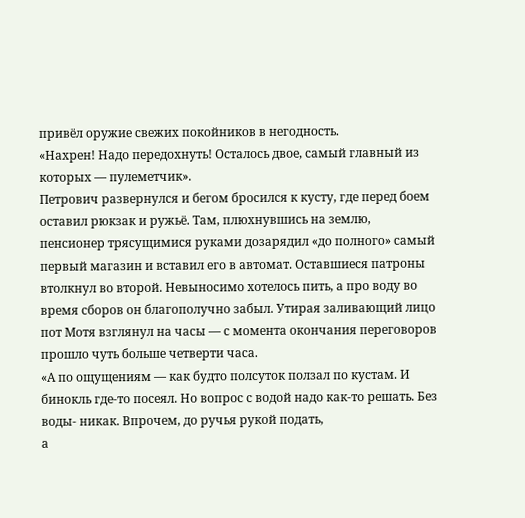привёл оружие свежих покойников в негодность.
«Нахрен! Надо передохнуть! Осталось двое, самый главный из которых — пулеметчик».
Петрович развернулся и бегом бросился к кусту, где перед боем оставил рюкзак и ружьё. Там, плюхнувшись на землю, пенсионер трясущимися руками дозарядил «до полного» самый первый магазин и вставил его в автомат. Оставшиеся патроны втолкнул во второй. Невыносимо хотелось пить, а про воду во время сборов он благополучно забыл. Утирая заливающий лицо пот Мотя взглянул на часы — с момента окончания переговоров прошло чуть больше четверти часа.
«А по ощущениям — как будто полсуток ползал по кустам. И бинокль где-то посеял. Но вопрос с водой надо как-то решать. Без воды- никак. Впрочем, до ручья рукой подать,
а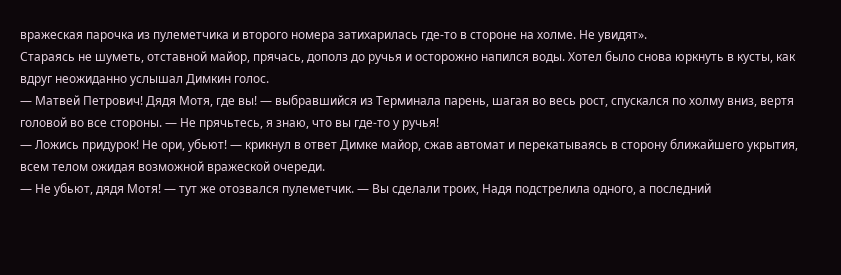вражеская парочка из пулеметчика и второго номера затихарилась где-то в стороне на холме. Не увидят».
Стараясь не шуметь, отставной майор, прячась, дополз до ручья и осторожно напился воды. Хотел было снова юркнуть в кусты, как вдруг неожиданно услышал Димкин голос.
— Матвей Петрович! Дядя Мотя, где вы! — выбравшийся из Терминала парень, шагая во весь рост, спускался по холму вниз, вертя головой во все стороны. — Не прячьтесь, я знаю, что вы где-то у ручья!
— Ложись придурок! Не ори, убьют! — крикнул в ответ Димке майор, сжав автомат и перекатываясь в сторону ближайшего укрытия, всем телом ожидая возможной вражеской очереди.
— Не убьют, дядя Мотя! — тут же отозвался пулеметчик. — Вы сделали троих, Надя подстрелила одного, а последний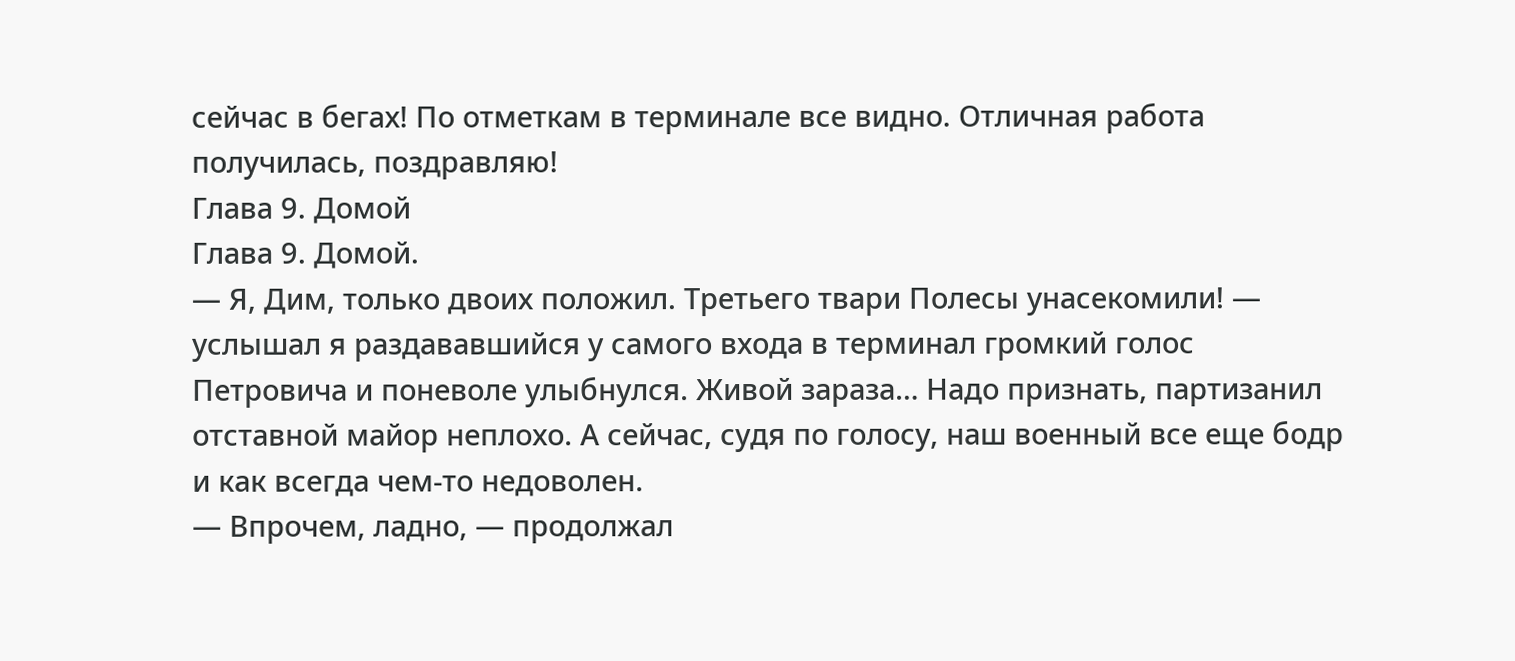сейчас в бегах! По отметкам в терминале все видно. Отличная работа получилась, поздравляю!
Глава 9. Домой
Глава 9. Домой.
— Я, Дим, только двоих положил. Третьего твари Полесы унасекомили! — услышал я раздававшийся у самого входа в терминал громкий голос Петровича и поневоле улыбнулся. Живой зараза… Надо признать, партизанил отставной майор неплохо. А сейчас, судя по голосу, наш военный все еще бодр и как всегда чем-то недоволен.
— Впрочем, ладно, — продолжал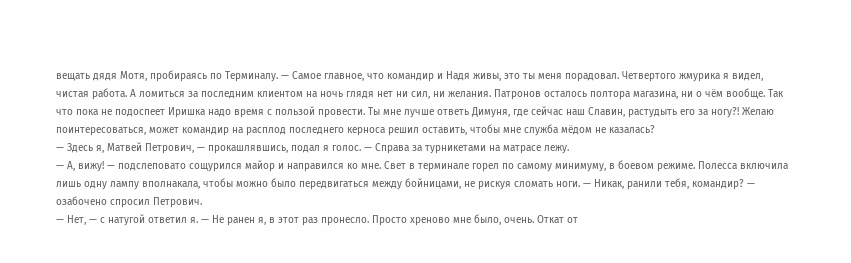вещать дядя Мотя, пробираясь по Терминалу. — Самое главное, что командир и Надя живы, это ты меня порадовал. Четвертого жмурика я видел, чистая работа. А ломиться за последним клиентом на ночь глядя нет ни сил, ни желания. Патронов осталось полтора магазина, ни о чём вообще. Так что пока не подоспеет Иришка надо время с пользой провести. Ты мне лучше ответь Димуня, где сейчас наш Славин, растудыть его за ногу?! Желаю поинтересоваться, может командир на расплод последнего керноса решил оставить, чтобы мне служба мёдом не казалась?
— Здесь я, Матвей Петрович, — прокашлявшись, подал я голос. — Справа за турникетами на матрасе лежу.
— А, вижу! — подслеповато сощурился майор и направился ко мне. Свет в терминале горел по самому минимуму, в боевом режиме. Полесса включила лишь одну лампу вполнакала, чтобы можно было передвигаться между бойницами, не рискуя сломать ноги. — Никак, ранили тебя, командир? — озабочено спросил Петрович.
— Нет, — с натугой ответил я. — Не ранен я, в этот раз пронесло. Просто хреново мне было, очень. Откат от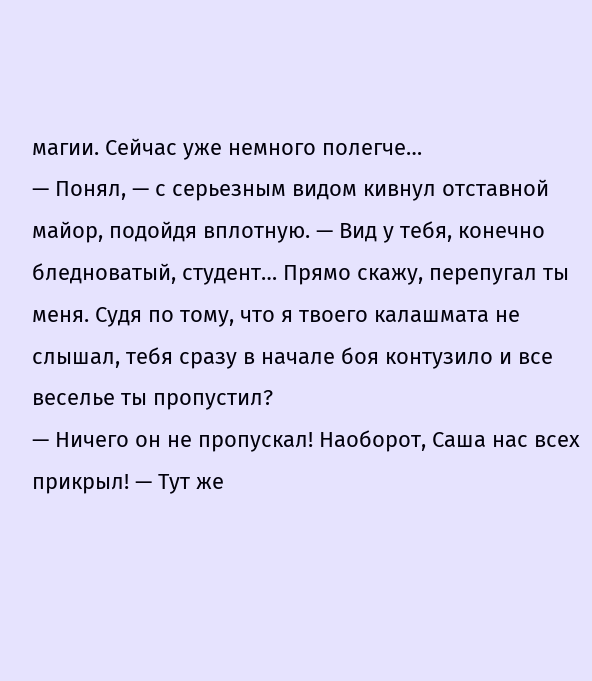магии. Сейчас уже немного полегче…
— Понял, — с серьезным видом кивнул отставной майор, подойдя вплотную. — Вид у тебя, конечно бледноватый, студент… Прямо скажу, перепугал ты меня. Судя по тому, что я твоего калашмата не слышал, тебя сразу в начале боя контузило и все веселье ты пропустил?
— Ничего он не пропускал! Наоборот, Саша нас всех прикрыл! — Тут же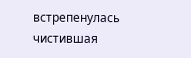встрепенулась чистившая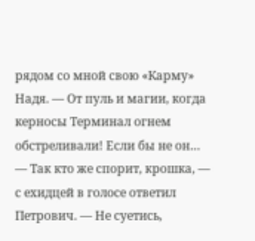рядом со мной свою «Карму» Надя. — От пуль и магии, когда керносы Терминал огнем обстреливали! Если бы не он…
— Так кто же спорит, крошка, — с ехидцей в голосе ответил Петрович. — Не суетись,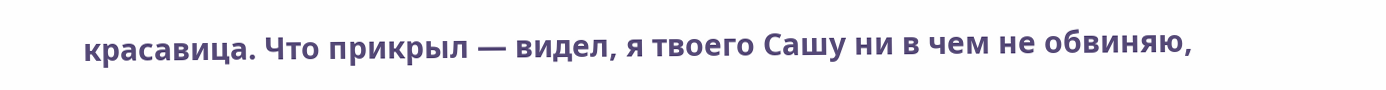красавица. Что прикрыл — видел, я твоего Сашу ни в чем не обвиняю,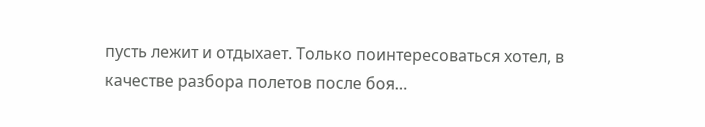пусть лежит и отдыхает. Только поинтересоваться хотел, в качестве разбора полетов после боя…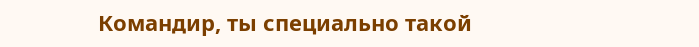Командир, ты специально такой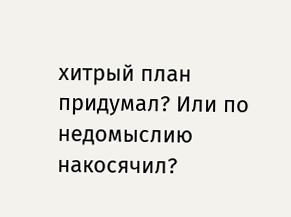хитрый план придумал? Или по недомыслию накосячил?